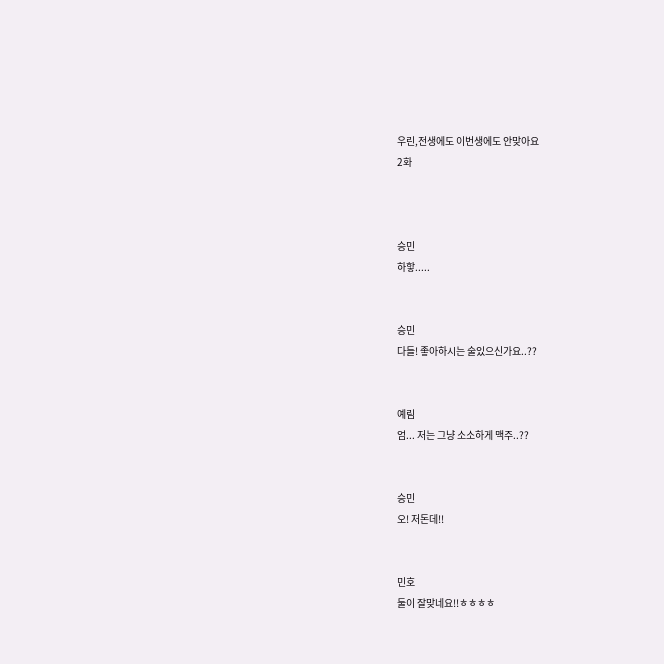우린,전생에도 이번생에도 안맞아요
2화



승민
하핳.....


승민
다들! 좋아하시는 술있으신가요..??


예림
엄... 저는 그냥 소소하게 맥주..??


승민
오! 저돈데!!


민호
둘이 잘맞네요!!ㅎㅎㅎㅎ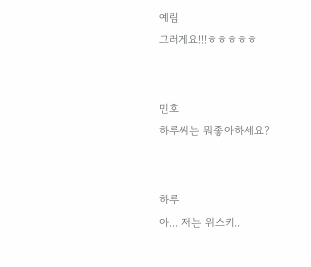예림
그러게요!!!ㅎㅎㅎㅎㅎ


민호
하루씨는 뭐좋아하세요?


하루
아... 저는 위스키..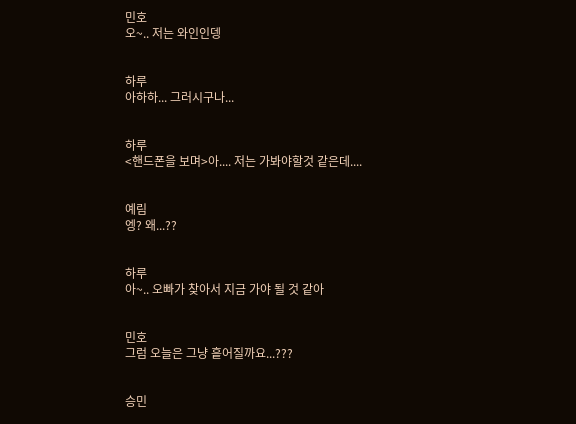민호
오~.. 저는 와인인뎅


하루
아하하... 그러시구나...


하루
<핸드폰을 보며>아.... 저는 가봐야할것 같은데....


예림
엥? 왜...??


하루
아~.. 오빠가 찾아서 지금 가야 될 것 같아


민호
그럼 오늘은 그냥 흩어질까요...???


승민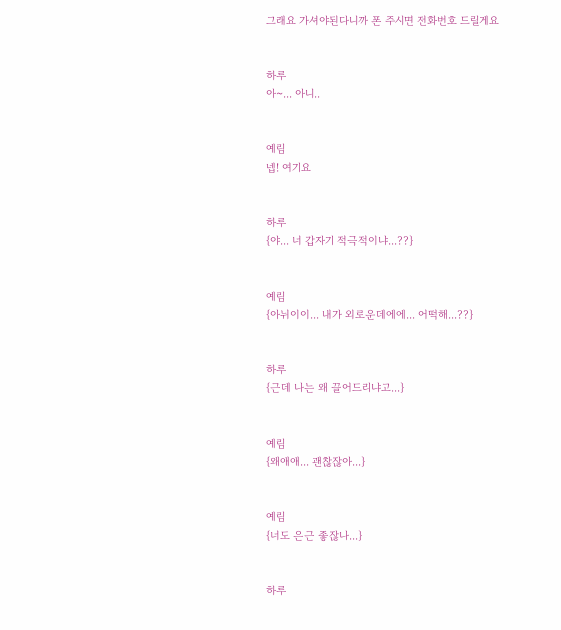그래요 가셔야된다니까 폰 주시면 전화번호 드릴게요


하루
아~... 아니..


예림
넵! 여기요


하루
{야... 너 갑자기 적극적이냐...??}


예림
{아뉘이이... 내가 외로운데에에... 어떡해...??}


하루
{근데 나는 왜 끌어드리냐고...}


예림
{왜애애... 괜찮잖아...}


예림
{너도 은근 좋잖나...}


하루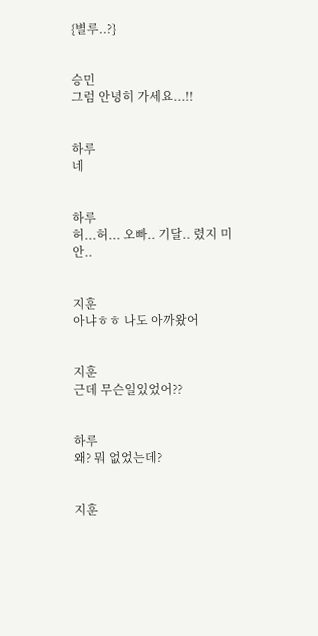{별루..?}


승민
그럼 안녕히 가세요...!!


하루
네


하루
허...허... 오빠.. 기달.. 렸지 미안..


지훈
아냐ㅎㅎ 나도 아까왔어


지훈
근데 무슨일있었어??


하루
왜? 뭐 없었는데?


지훈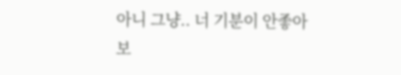아니 그냥.. 너 기분이 안좋아보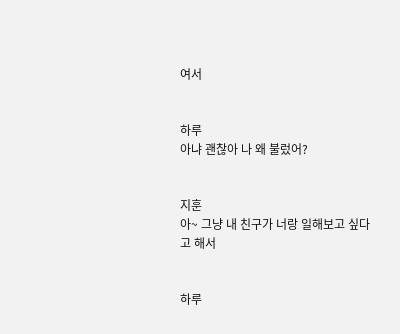여서


하루
아냐 괜찮아 나 왜 불렀어?


지훈
아~ 그냥 내 친구가 너랑 일해보고 싶다고 해서


하루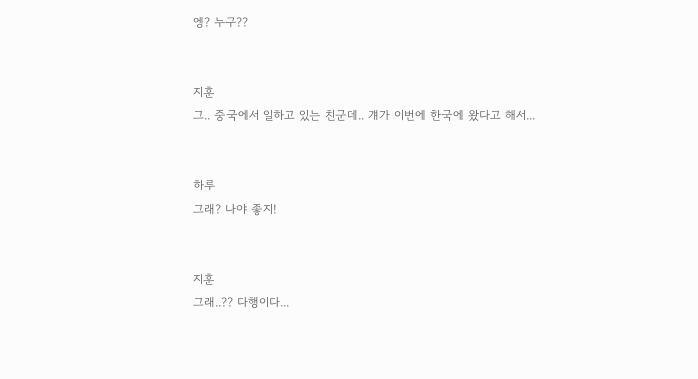엥? 누구??


지훈
그.. 중국에서 일하고 있는 친군데.. 걔가 이번에 한국에 왔다고 해서...


하루
그래? 나야 좋지!


지훈
그래..?? 다행이다...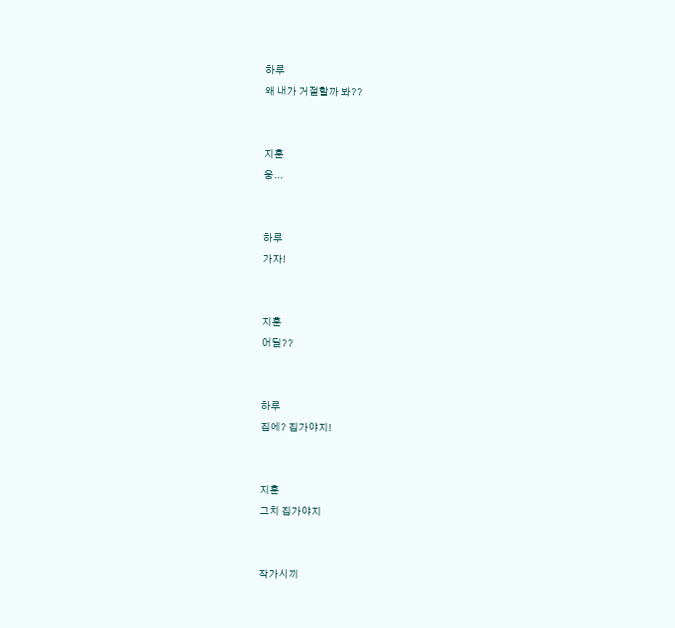하루
왜 내가 거절할까 봐??


지훈
웅...


하루
가자!


지훈
어딜??


하루
집에? 집가야지!


지훈
그치 집가야지


작가시끼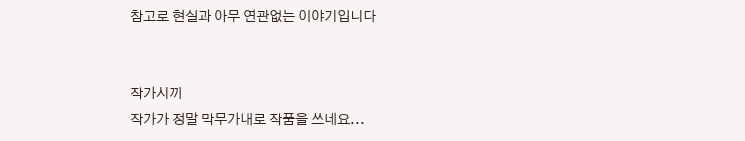참고로 현실과 아무 연관없는 이야기입니다


작가시끼
작가가 정말 막무가내로 작품을 쓰네요...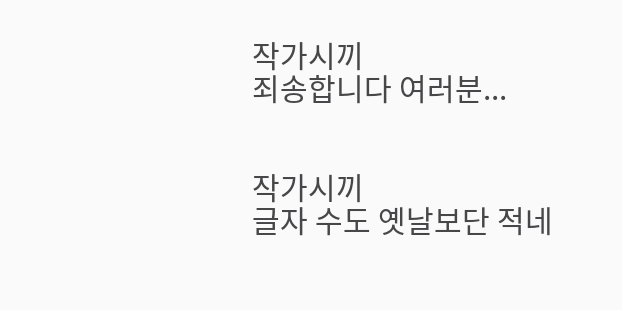작가시끼
죄송합니다 여러분...


작가시끼
글자 수도 옛날보단 적네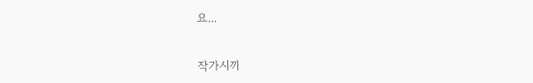요...


작가시끼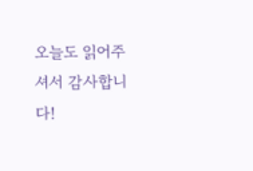오늘도 읽어주셔서 감사합니다!